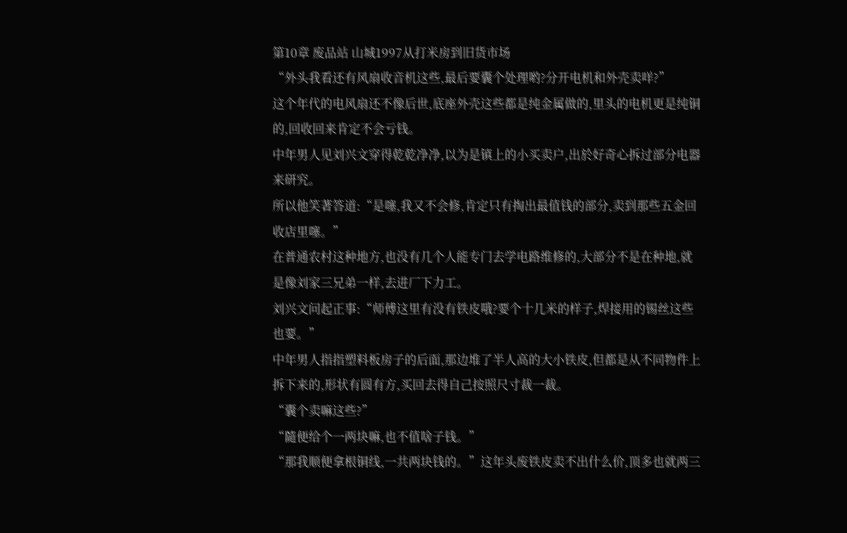第10章 废品站 山城1997从打米房到旧货市场
“外头我看还有风扇收音机这些,最后要囊个处理哟?分开电机和外壳卖咩?”
这个年代的电风扇还不像后世,底座外壳这些都是纯金属做的,里头的电机更是纯铜的,回收回来肯定不会亏钱。
中年男人见刘兴文穿得乾乾净净,以为是镇上的小买卖户,出於好奇心拆过部分电器来研究。
所以他笑著答道:“是噻,我又不会修,肯定只有掏出最值钱的部分,卖到那些五金回收店里噻。”
在普通农村这种地方,也没有几个人能专门去学电路维修的,大部分不是在种地,就是像刘家三兄弟一样,去进厂下力工。
刘兴文问起正事:“师傅这里有没有铁皮哦?要个十几米的样子,焊接用的锡丝这些也要。”
中年男人指指塑料板房子的后面,那边堆了半人高的大小铁皮,但都是从不同物件上拆下来的,形状有圆有方,买回去得自己按照尺寸裁一裁。
“囊个卖嘛这些?”
“隨便给个一两块嘛,也不值啥子钱。”
“那我顺便拿根铜线,一共两块钱的。”这年头废铁皮卖不出什么价,顶多也就两三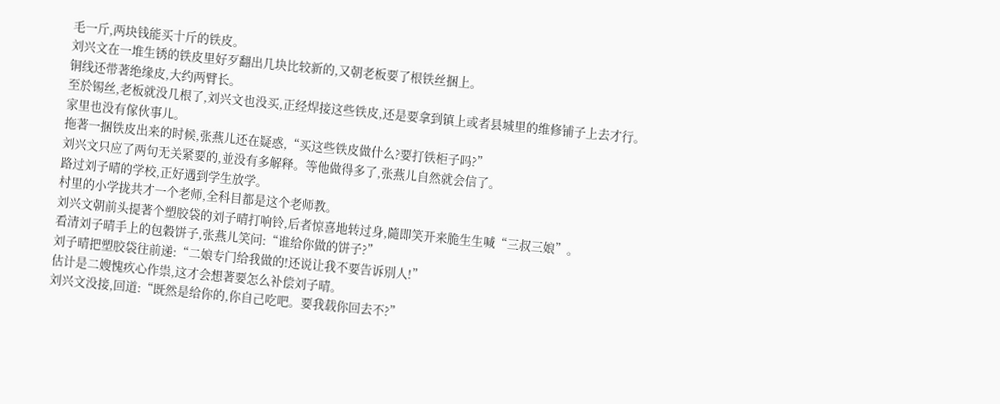毛一斤,两块钱能买十斤的铁皮。
刘兴文在一堆生锈的铁皮里好歹翻出几块比较新的,又朝老板要了根铁丝捆上。
铜线还带著绝缘皮,大约两臂长。
至於锡丝,老板就没几根了,刘兴文也没买,正经焊接这些铁皮,还是要拿到镇上或者县城里的维修铺子上去才行。
家里也没有傢伙事儿。
拖著一捆铁皮出来的时候,张燕儿还在疑惑,“买这些铁皮做什么?要打铁柜子吗?”
刘兴文只应了两句无关紧要的,並没有多解释。等他做得多了,张燕儿自然就会信了。
路过刘子晴的学校,正好遇到学生放学。
村里的小学拢共才一个老师,全科目都是这个老师教。
刘兴文朝前头提著个塑胶袋的刘子晴打响铃,后者惊喜地转过身,隨即笑开来脆生生喊“三叔三娘”。
看清刘子晴手上的包穀饼子,张燕儿笑问:“谁给你做的饼子?”
刘子晴把塑胶袋往前递:“二娘专门给我做的!还说让我不要告诉別人!”
估计是二嫂愧疚心作祟,这才会想著要怎么补偿刘子晴。
刘兴文没接,回道:“既然是给你的,你自己吃吧。要我载你回去不?”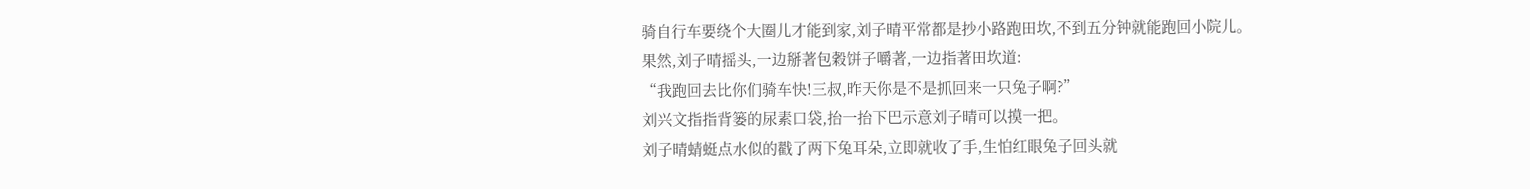骑自行车要绕个大圈儿才能到家,刘子晴平常都是抄小路跑田坎,不到五分钟就能跑回小院儿。
果然,刘子晴摇头,一边掰著包穀饼子嚼著,一边指著田坎道:
“我跑回去比你们骑车快!三叔,昨天你是不是抓回来一只兔子啊?”
刘兴文指指背篓的尿素口袋,抬一抬下巴示意刘子晴可以摸一把。
刘子晴蜻蜓点水似的戳了两下兔耳朵,立即就收了手,生怕红眼兔子回头就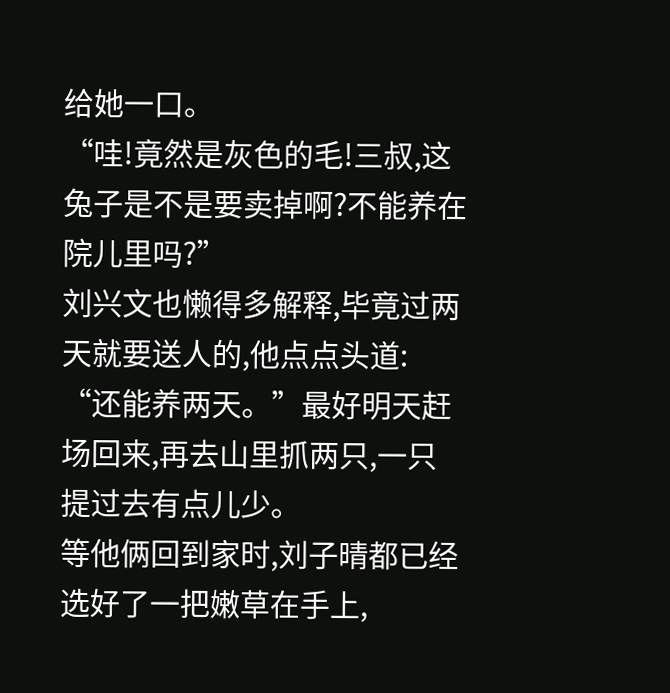给她一口。
“哇!竟然是灰色的毛!三叔,这兔子是不是要卖掉啊?不能养在院儿里吗?”
刘兴文也懒得多解释,毕竟过两天就要送人的,他点点头道:
“还能养两天。”最好明天赶场回来,再去山里抓两只,一只提过去有点儿少。
等他俩回到家时,刘子晴都已经选好了一把嫩草在手上,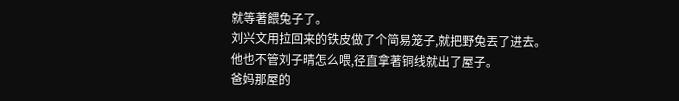就等著餵兔子了。
刘兴文用拉回来的铁皮做了个简易笼子,就把野兔丟了进去。
他也不管刘子晴怎么喂,径直拿著铜线就出了屋子。
爸妈那屋的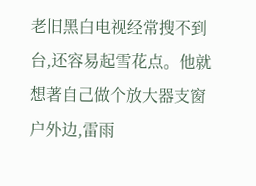老旧黑白电视经常搜不到台,还容易起雪花点。他就想著自己做个放大器支窗户外边,雷雨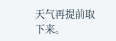天气再提前取下来。